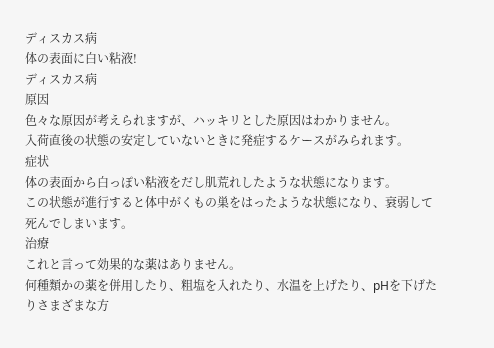ディスカス病
体の表面に白い粘液!
ディスカス病
原因
色々な原因が考えられますが、ハッキリとした原因はわかりません。
入荷直後の状態の安定していないときに発症するケースがみられます。
症状
体の表面から白っぽい粘液をだし肌荒れしたような状態になります。
この状態が進行すると体中がくもの巣をはったような状態になり、衰弱して死んでしまいます。
治療
これと言って効果的な薬はありません。
何種類かの薬を併用したり、粗塩を入れたり、水温を上げたり、pHを下げたりさまざまな方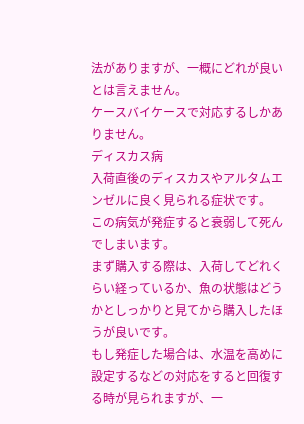法がありますが、一概にどれが良いとは言えません。
ケースバイケースで対応するしかありません。
ディスカス病
入荷直後のディスカスやアルタムエンゼルに良く見られる症状です。
この病気が発症すると衰弱して死んでしまいます。
まず購入する際は、入荷してどれくらい経っているか、魚の状態はどうかとしっかりと見てから購入したほうが良いです。
もし発症した場合は、水温を高めに設定するなどの対応をすると回復する時が見られますが、一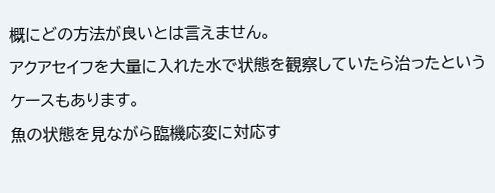概にどの方法が良いとは言えません。
アクアセイフを大量に入れた水で状態を観察していたら治ったというケースもあります。
魚の状態を見ながら臨機応変に対応す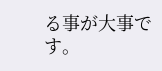る事が大事です。